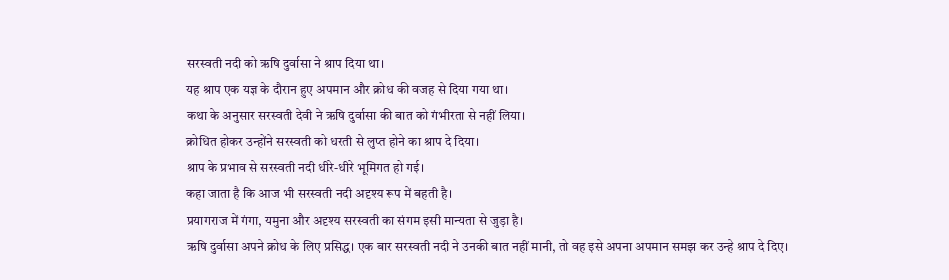सरस्वती नदी को ऋषि दुर्वासा ने श्राप दिया था।
यह श्राप एक यज्ञ के दौरान हुए अपमान और क्रोध की वजह से दिया गया था।
कथा के अनुसार सरस्वती देवी ने ऋषि दुर्वासा की बात को गंभीरता से नहीं लिया।
क्रोधित होकर उन्होंने सरस्वती को धरती से लुप्त होने का श्राप दे दिया।
श्राप के प्रभाव से सरस्वती नदी धीरे-धीरे भूमिगत हो गई।
कहा जाता है कि आज भी सरस्वती नदी अदृश्य रूप में बहती है।
प्रयागराज में गंगा, यमुना और अदृश्य सरस्वती का संगम इसी मान्यता से जुड़ा है।
ऋषि दुर्वासा अपने क्रोध के लिए प्रसिद्ध। एक बार सरस्वती नदी ने उनकी बात नहीं मानी, तो वह इसे अपना अपमान समझ कर उन्हे श्राप दे दिए।